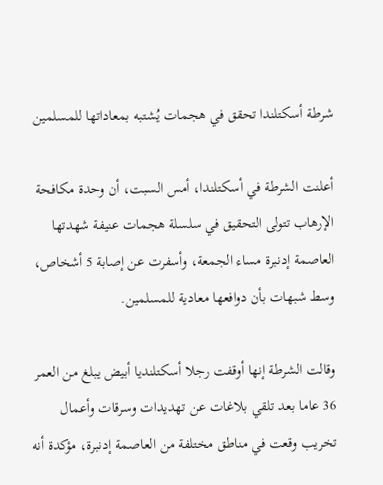شرطة أسكتلندا تحقق في هجمات يُشتبه بمعاداتها للمسلمين

أعلنت الشرطة في أسكتلندا، أمس السبت، أن وحدة مكافحة الإرهاب تتولى التحقيق في سلسلة هجمات عنيفة شهدتها العاصمة إدنبرة مساء الجمعة، وأسفرت عن إصابة 5 أشخاص، وسط شبهات بأن دوافعها معادية للمسلمين.

وقالت الشرطة إنها أوقفت رجلا أسكتلنديا أبيض يبلغ من العمر 36 عاما بعد تلقي بلاغات عن تهديدات وسرقات وأعمال تخريب وقعت في مناطق مختلفة من العاصمة إدنبرة، مؤكدة أنه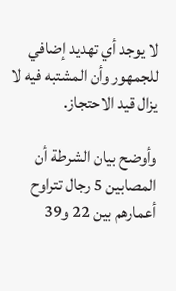لا يوجد أي تهديد إضافي للجمهور وأن المشتبه فيه لا يزال قيد الاحتجاز.

وأوضح بيان الشرطة أن المصابين 5 رجال تتراوح أعمارهم بين 22 و39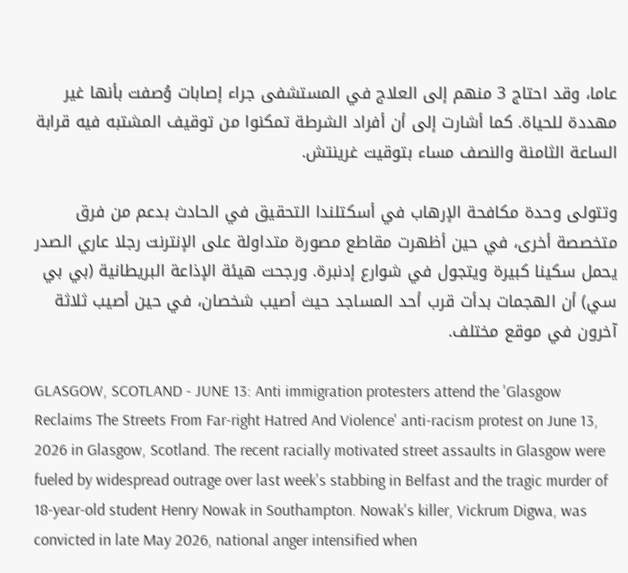عاما، وقد احتاج 3 منهم إلى العلاج في المستشفى جراء إصابات وُصفت بأنها غير مهددة للحياة. كما أشارت إلى أن أفراد الشرطة تمكنوا من توقيف المشتبه فيه قرابة الساعة الثامنة والنصف مساء بتوقيت غرينتش.

وتتولى وحدة مكافحة الإرهاب في أسكتلندا التحقيق في الحادث بدعم من فرق متخصصة أخرى، في حين أظهرت مقاطع مصورة متداولة على الإنترنت رجلا عاري الصدر يحمل سكينا كبيرة ويتجول في شوارع إدنبرة. ورجحت هيئة الإذاعة البريطانية (بي بي سي) أن الهجمات بدأت قرب أحد المساجد حيث أصيب شخصان، في حين أصيب ثلاثة آخرون في موقع مختلف.

GLASGOW, SCOTLAND - JUNE 13: Anti immigration protesters attend the 'Glasgow Reclaims The Streets From Far-right Hatred And Violence' anti-racism protest on June 13, 2026 in Glasgow, Scotland. The recent racially motivated street assaults in Glasgow were fueled by widespread outrage over last week's stabbing in Belfast and the tragic murder of 18-year-old student Henry Nowak in Southampton. Nowak's killer, Vickrum Digwa, was convicted in late May 2026, national anger intensified when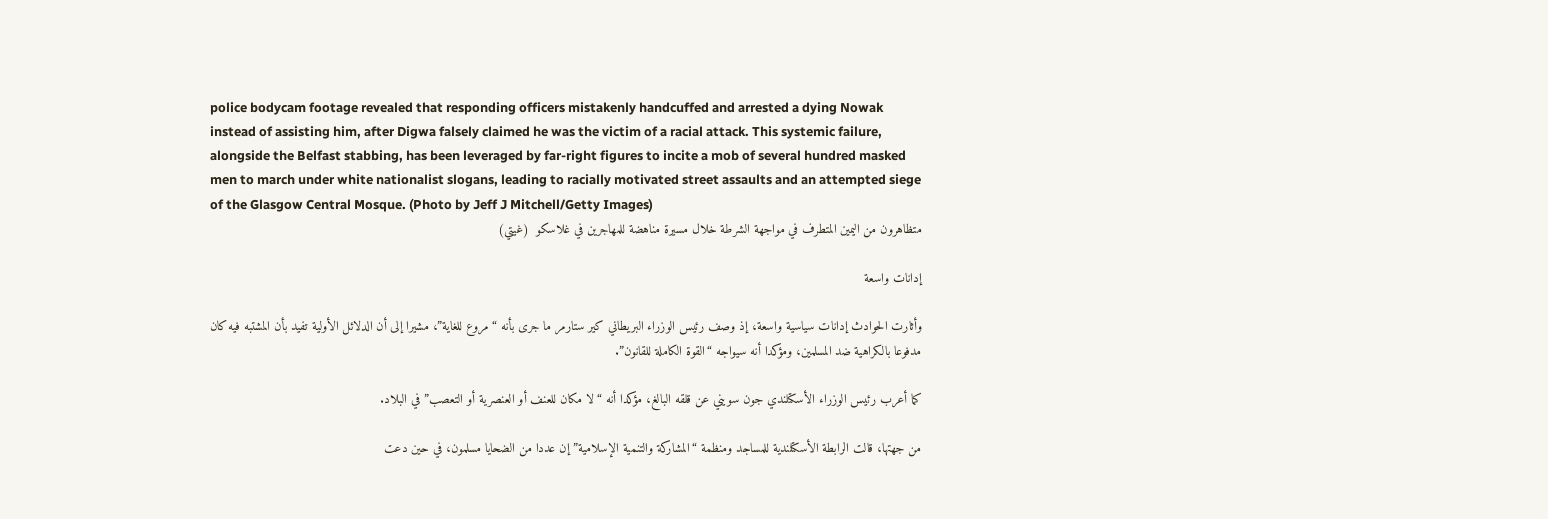police bodycam footage revealed that responding officers mistakenly handcuffed and arrested a dying Nowak instead of assisting him, after Digwa falsely claimed he was the victim of a racial attack. This systemic failure, alongside the Belfast stabbing, has been leveraged by far-right figures to incite a mob of several hundred masked men to march under white nationalist slogans, leading to racially motivated street assaults and an attempted siege of the Glasgow Central Mosque. (Photo by Jeff J Mitchell/Getty Images)
متظاهرون من اليمين المتطرف في مواجهة الشرطة خلال مسيرة مناهضة للمهاجرين في غلاسكو  (غيتي)

إدانات واسعة

وأثارت الحوادث إدانات سياسية واسعة، إذ وصف رئيس الوزراء البريطاني كير ستارمر ما جرى بأنه “مروع للغاية”، مشيرا إلى أن الدلائل الأولية تفيد بأن المشتبه فيه كان مدفوعا بالكراهية ضد المسلمين، ومؤكدا أنه سيواجه “القوة الكاملة للقانون”.

كما أعرب رئيس الوزراء الأسكتلندي جون سويني عن قلقه البالغ، مؤكدا أنه “لا مكان للعنف أو العنصرية أو التعصب” في البلاد.

من جهتها، قالت الرابطة الأسكتلندية للمساجد ومنظمة “المشاركة والتنمية الإسلامية” إن عددا من الضحايا مسلمون، في حين دعت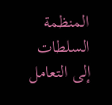المنظمة السلطات إلى التعامل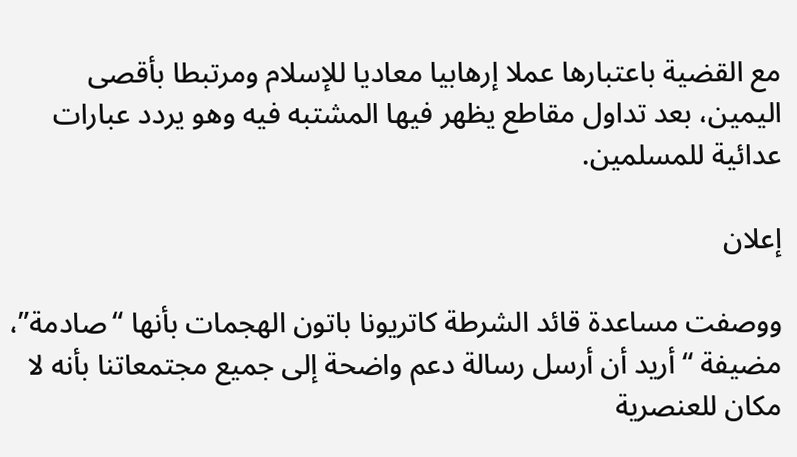مع القضية باعتبارها عملا إرهابيا معاديا للإسلام ومرتبطا بأقصى اليمين، بعد تداول مقاطع يظهر فيها المشتبه فيه وهو يردد عبارات عدائية للمسلمين.

إعلان

ووصفت مساعدة قائد الشرطة كاتريونا باتون الهجمات بأنها “صادمة”، مضيفة “أريد أن أرسل رسالة دعم واضحة إلى جميع مجتمعاتنا بأنه لا مكان للعنصرية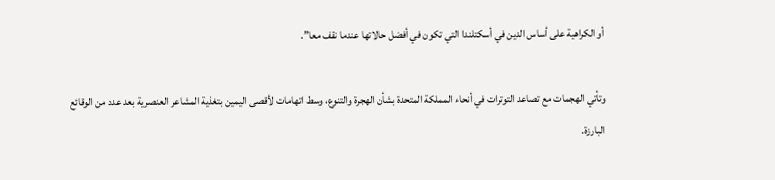أو الكراهية على أساس الدين في أسكتلندا التي ‌‌تكون في أفضل حالاتها عندما نقف معا”.

وتأتي الهجمات مع تصاعد التوترات في أنحاء المملكة المتحدة بشأن الهجرة والتنوع، وسط اتهامات لأقصى اليمين بتغذية المشاعر العنصرية بعد عدد من الوقائع البارزة.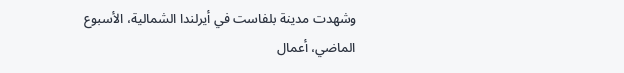وشهدت مدينة بلفاست في أيرلندا الشمالية، الأسبوع الماضي، أعمال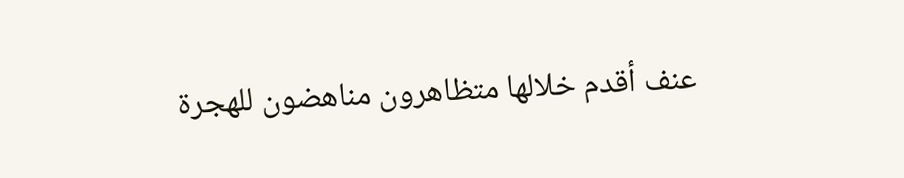عنف أقدم خلالها متظاهرون مناهضون للهجرة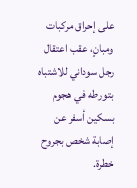على إحراق مركبات ومبانٍ، عقب اعتقال رجل سوداني للاشتباه بتورطه في هجوم بسكين أسفر عن إصابة شخص بجروح خطرة.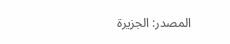المصدر: الجزيرة